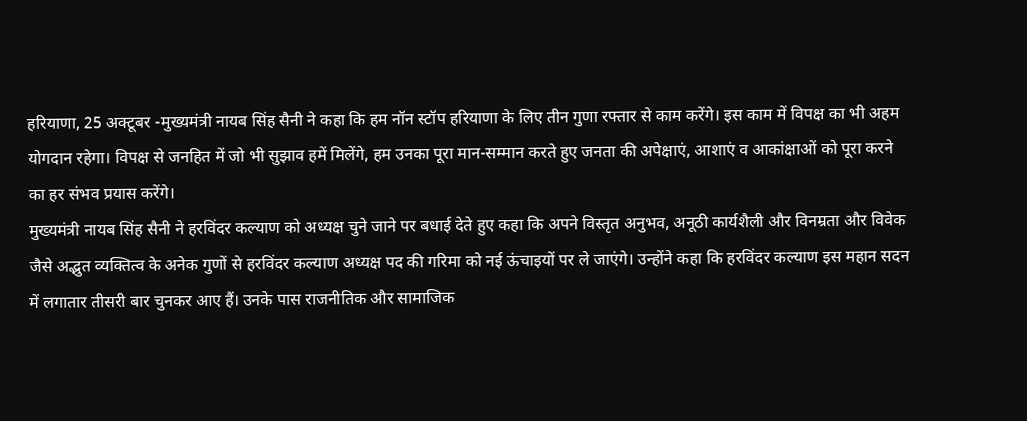हरियाणा, 25 अक्टूबर -मुख्यमंत्री नायब सिंह सैनी ने कहा कि हम नॉन स्टॉप हरियाणा के लिए तीन गुणा रफ्तार से काम करेंगे। इस काम में विपक्ष का भी अहम योगदान रहेगा। विपक्ष से जनहित में जो भी सुझाव हमें मिलेंगे, हम उनका पूरा मान-सम्मान करते हुए जनता की अपेक्षाएं, आशाएं व आकांक्षाओं को पूरा करने का हर संभव प्रयास करेंगे।
मुख्यमंत्री नायब सिंह सैनी ने हरविंदर कल्याण को अध्यक्ष चुने जाने पर बधाई देते हुए कहा कि अपने विस्तृत अनुभव, अनूठी कार्यशैली और विनम्रता और विवेक जैसे अद्भुत व्यक्तित्व के अनेक गुणों से हरविंदर कल्याण अध्यक्ष पद की गरिमा को नई ऊंचाइयों पर ले जाएंगे। उन्होंने कहा कि हरविंदर कल्याण इस महान सदन में लगातार तीसरी बार चुनकर आए हैं। उनके पास राजनीतिक और सामाजिक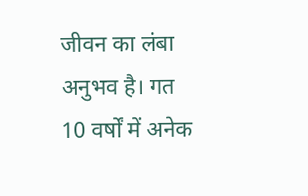जीवन का लंबा अनुभव है। गत 10 वर्षों में अनेक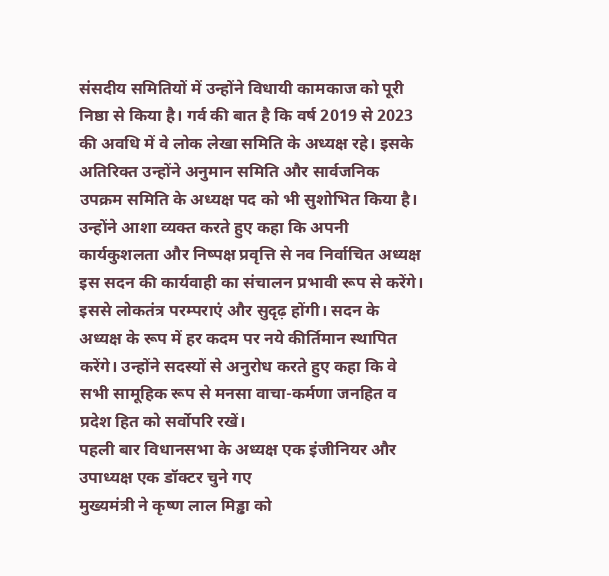संसदीय समितियों में उन्होंने विधायी कामकाज को पूरी निष्ठा से किया है। गर्व की बात है कि वर्ष 2019 से 2023 की अवधि में वे लोक लेखा समिति के अध्यक्ष रहे। इसके अतिरिक्त उन्होंने अनुमान समिति और सार्वजनिक उपक्रम समिति के अध्यक्ष पद को भी सुशोभित किया है। उन्होंने आशा व्यक्त करते हुए कहा कि अपनी कार्यकुशलता और निष्पक्ष प्रवृत्ति से नव निर्वाचित अध्यक्ष इस सदन की कार्यवाही का संचालन प्रभावी रूप से करेंगे। इससे लोकतंत्र परम्पराएं और सुदृढ़ होंगी। सदन के अध्यक्ष के रूप में हर कदम पर नये कीर्तिमान स्थापित करेंगे। उन्होंने सदस्यों से अनुरोध करते हुए कहा कि वे सभी सामूहिक रूप से मनसा वाचा-कर्मणा जनहित व प्रदेश हित को सर्वोपरि रखें।
पहली बार विधानसभा के अध्यक्ष एक इंजीनियर और उपाध्यक्ष एक डॉक्टर चुने गए
मुख्यमंत्री ने कृष्ण लाल मिड्ढा को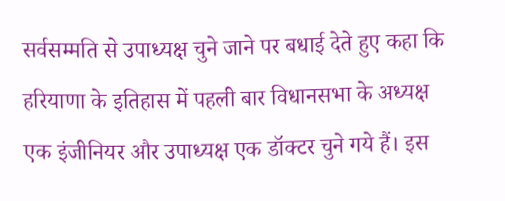सर्वसम्मति से उपाध्यक्ष चुने जाने पर बधाई देते हुए कहा कि हरियाणा के इतिहास में पहली बार विधानसभा के अध्यक्ष एक इंजीनियर और उपाध्यक्ष एक डॉक्टर चुने गये हैं। इस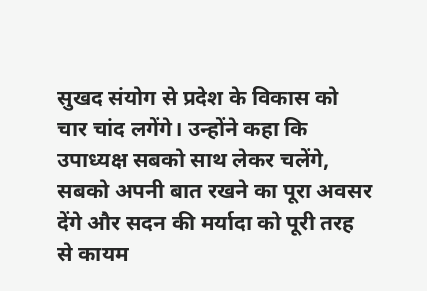सुखद संयोग से प्रदेश के विकास को चार चांद लगेंगे। उन्होंने कहा कि उपाध्यक्ष सबको साथ लेकर चलेंगे, सबको अपनी बात रखने का पूरा अवसर देंगे और सदन की मर्यादा को पूरी तरह से कायम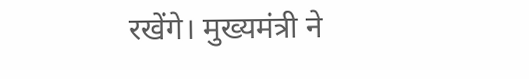रखेंगे। मुख्यमंत्री ने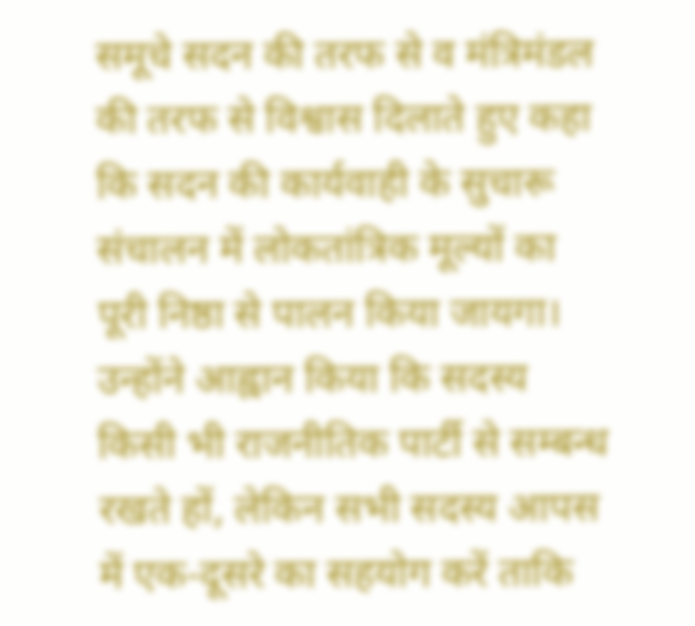समूचे सदन की तरफ से व मंत्रिमंडल की तरफ से विश्वास दिलाते हुए कहा कि सदन की कार्यवाही के सुचारू संचालन में लोकतांत्रिक मूल्यों का पूरी निष्ठा से पालन किया जायगा। उन्होंने आह्वान किया कि सदस्य किसी भी राजनीतिक पार्टी से सम्बन्ध रखते हों, लेकिन सभी सदस्य आपस में एक-दूसरे का सहयोग करें ताकि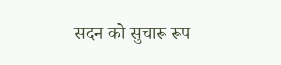सदन को सुचारू रूप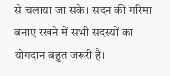से चलाया जा सके। सदन की गरिमा बनाए रखने में सभी सदस्यों का योगदान बहुत जरूरी है।